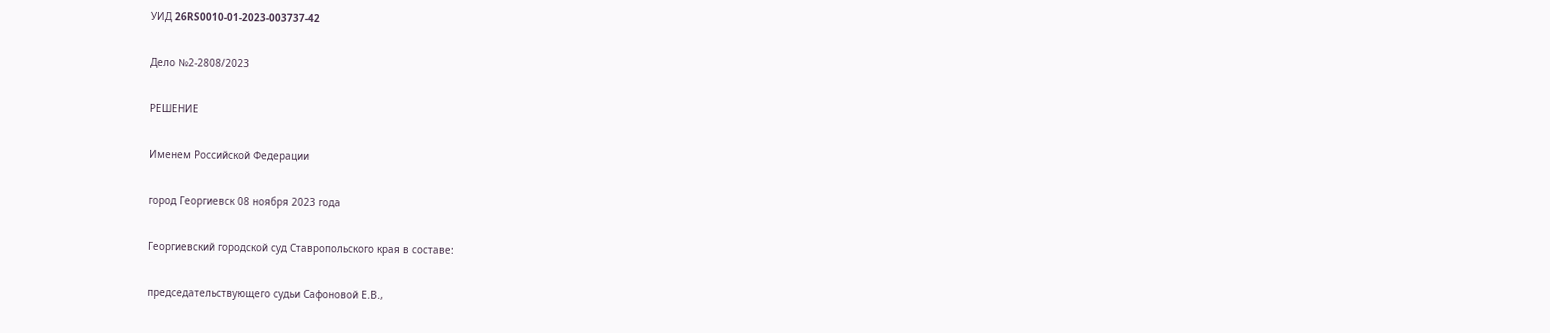УИД 26RS0010-01-2023-003737-42

Дело №2-2808/2023

РЕШЕНИЕ

Именем Российской Федерации

город Георгиевск 08 ноября 2023 года

Георгиевский городской суд Ставропольского края в составе:

председательствующего судьи Сафоновой Е.В.,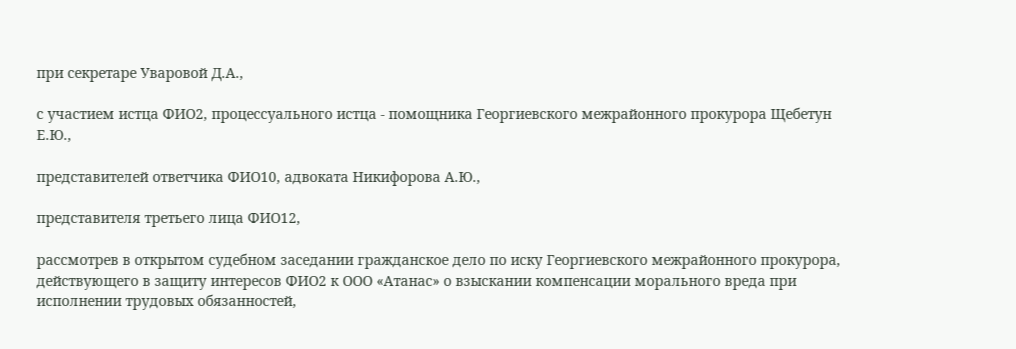при секретаре Уваровой Д.А.,

с участием истца ФИО2, процессуального истца - помощника Георгиевского межрайонного прокурора Щебетун Е.Ю.,

представителей ответчика ФИО10, адвоката Никифорова А.Ю.,

представителя третьего лица ФИО12,

рассмотрев в открытом судебном заседании гражданское дело по иску Георгиевского межрайонного прокурора, действующего в защиту интересов ФИО2 к ООО «Атанас» о взыскании компенсации морального вреда при исполнении трудовых обязанностей,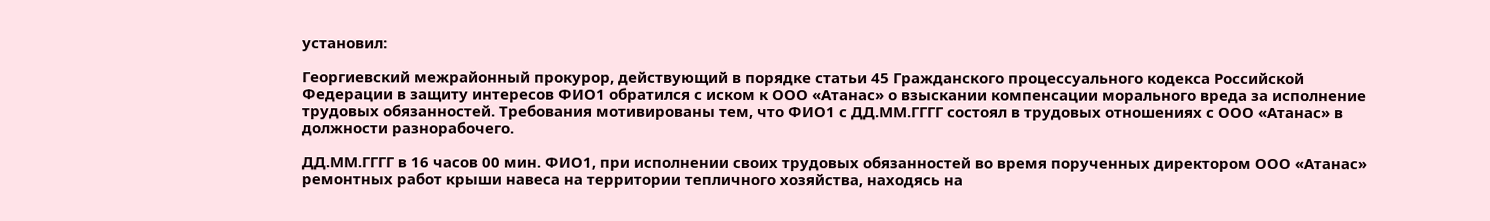установил:

Георгиевский межрайонный прокурор, действующий в порядке статьи 45 Гражданского процессуального кодекса Российской Федерации в защиту интересов ФИО1 обратился с иском к ООО «Атанас» о взыскании компенсации морального вреда за исполнение трудовых обязанностей. Требования мотивированы тем, что ФИО1 с ДД.ММ.ГГГГ состоял в трудовых отношениях с ООО «Атанас» в должности разнорабочего.

ДД.ММ.ГГГГ в 16 часов 00 мин. ФИО1, при исполнении своих трудовых обязанностей во время порученных директором ООО «Атанас» ремонтных работ крыши навеса на территории тепличного хозяйства, находясь на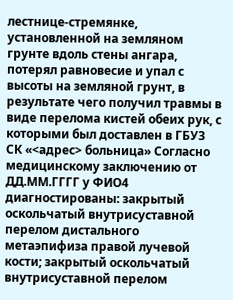лестнице-стремянке, установленной на земляном грунте вдоль стены ангара, потерял равновесие и упал с высоты на земляной грунт, в результате чего получил травмы в виде перелома кистей обеих рук, с которыми был доставлен в ГБУЗ СК «<адрес> больница» Согласно медицинскому заключению от ДД.ММ.ГГГГ у ФИО4 диагностированы: закрытый оскольчатый внутрисуставной перелом дистального метаэпифиза правой лучевой кости; закрытый оскольчатый внутрисуставной перелом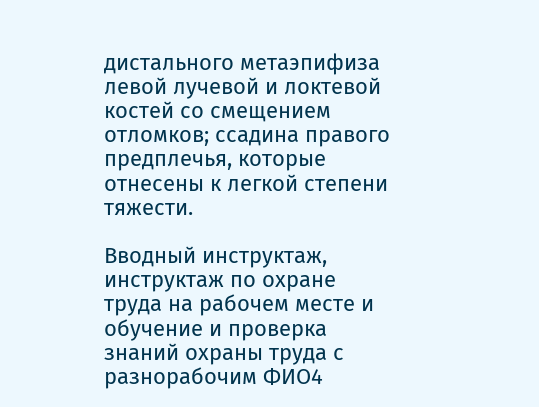дистального метаэпифиза левой лучевой и локтевой костей со смещением отломков; ссадина правого предплечья, которые отнесены к легкой степени тяжести.

Вводный инструктаж, инструктаж по охране труда на рабочем месте и обучение и проверка знаний охраны труда с разнорабочим ФИО4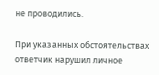не проводились.

При указанных обстоятельствах ответчик нарушил личное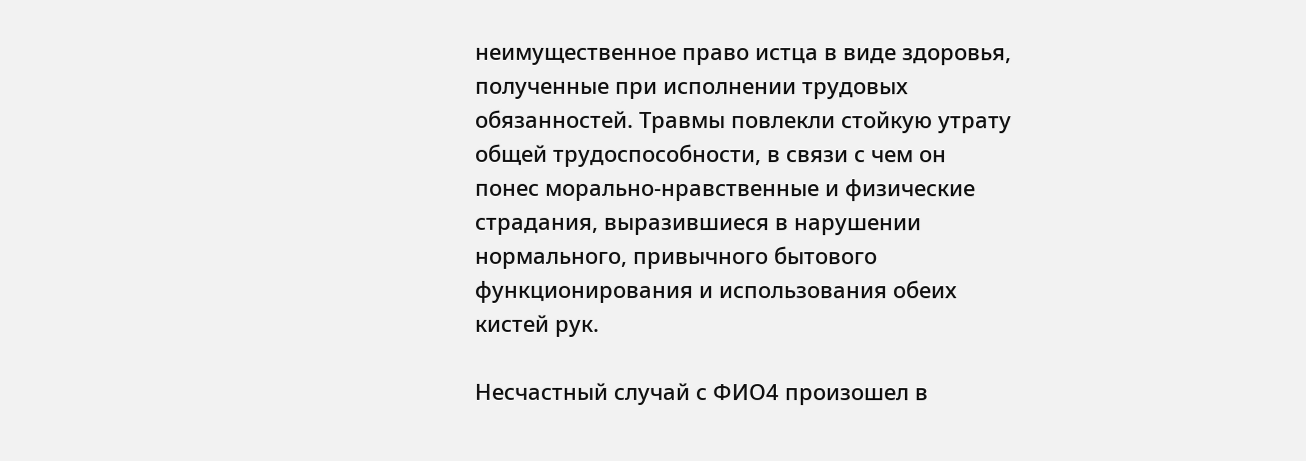неимущественное право истца в виде здоровья, полученные при исполнении трудовых обязанностей. Травмы повлекли стойкую утрату общей трудоспособности, в связи с чем он понес морально-нравственные и физические страдания, выразившиеся в нарушении нормального, привычного бытового функционирования и использования обеих кистей рук.

Несчастный случай с ФИО4 произошел в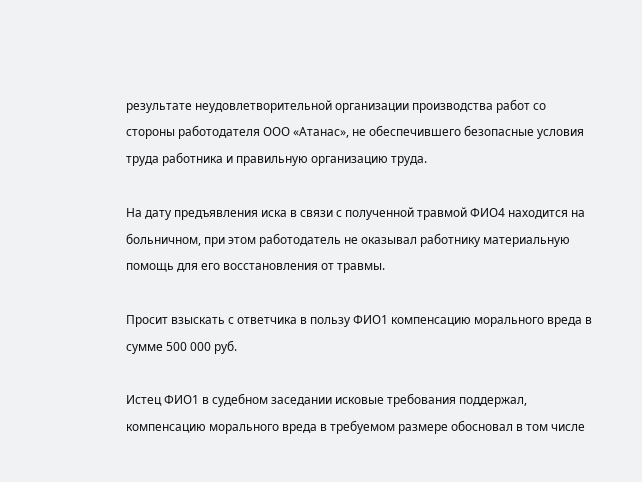результате неудовлетворительной организации производства работ со стороны работодателя ООО «Атанас», не обеспечившего безопасные условия труда работника и правильную организацию труда.

На дату предъявления иска в связи с полученной травмой ФИО4 находится на больничном, при этом работодатель не оказывал работнику материальную помощь для его восстановления от травмы.

Просит взыскать с ответчика в пользу ФИО1 компенсацию морального вреда в сумме 500 000 руб.

Истец ФИО1 в судебном заседании исковые требования поддержал, компенсацию морального вреда в требуемом размере обосновал в том числе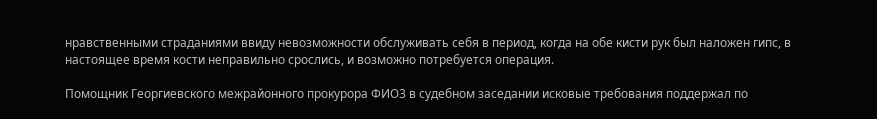нравственными страданиями ввиду невозможности обслуживать себя в период, когда на обе кисти рук был наложен гипс, в настоящее время кости неправильно срослись, и возможно потребуется операция.

Помощник Георгиевского межрайонного прокурора ФИО3 в судебном заседании исковые требования поддержал по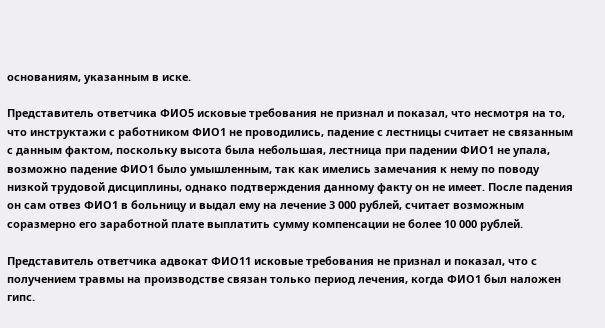основаниям, указанным в иске.

Представитель ответчика ФИО5 исковые требования не признал и показал, что несмотря на то, что инструктажи с работником ФИО1 не проводились, падение с лестницы считает не связанным с данным фактом, поскольку высота была небольшая, лестница при падении ФИО1 не упала, возможно падение ФИО1 было умышленным, так как имелись замечания к нему по поводу низкой трудовой дисциплины, однако подтверждения данному факту он не имеет. После падения он сам отвез ФИО1 в больницу и выдал ему на лечение 3 000 рублей, считает возможным соразмерно его заработной плате выплатить сумму компенсации не более 10 000 рублей.

Представитель ответчика адвокат ФИО11 исковые требования не признал и показал, что с получением травмы на производстве связан только период лечения, когда ФИО1 был наложен гипс.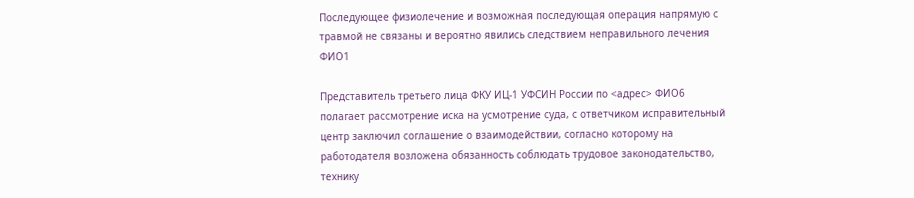Последующее физиолечение и возможная последующая операция напрямую с травмой не связаны и вероятно явились следствием неправильного лечения ФИО1

Представитель третьего лица ФКУ ИЦ-1 УФСИН России по <адрес> ФИО6 полагает рассмотрение иска на усмотрение суда, с ответчиком исправительный центр заключил соглашение о взаимодействии, согласно которому на работодателя возложена обязанность соблюдать трудовое законодательство, технику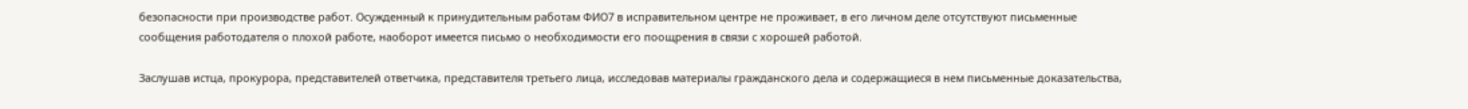безопасности при производстве работ. Осужденный к принудительным работам ФИО7 в исправительном центре не проживает, в его личном деле отсутствуют письменные сообщения работодателя о плохой работе, наоборот имеется письмо о необходимости его поощрения в связи с хорошей работой.

Заслушав истца, прокурора, представителей ответчика, представителя третьего лица, исследовав материалы гражданского дела и содержащиеся в нем письменные доказательства,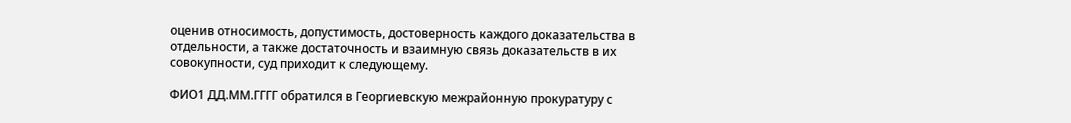оценив относимость, допустимость, достоверность каждого доказательства в отдельности, а также достаточность и взаимную связь доказательств в их совокупности, суд приходит к следующему.

ФИО1 ДД.ММ.ГГГГ обратился в Георгиевскую межрайонную прокуратуру с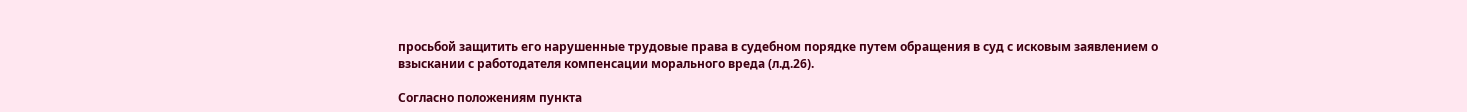просьбой защитить его нарушенные трудовые права в судебном порядке путем обращения в суд с исковым заявлением о взыскании с работодателя компенсации морального вреда (л.д.26).

Согласно положениям пункта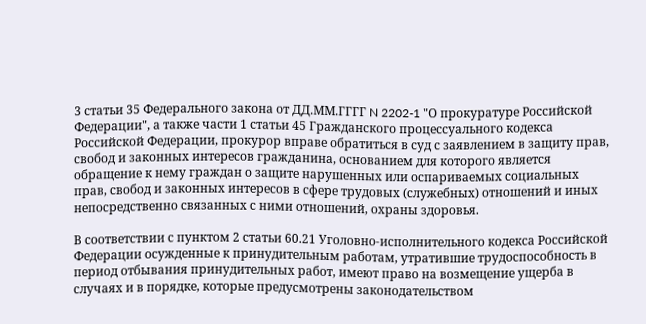3 статьи 35 Федерального закона от ДД.ММ.ГГГГ N 2202-1 "О прокуратуре Российской Федерации", а также части 1 статьи 45 Гражданского процессуального кодекса Российской Федерации, прокурор вправе обратиться в суд с заявлением в защиту прав, свобод и законных интересов гражданина, основанием для которого является обращение к нему граждан о защите нарушенных или оспариваемых социальных прав, свобод и законных интересов в сфере трудовых (служебных) отношений и иных непосредственно связанных с ними отношений, охраны здоровья.

В соответствии с пунктом 2 статьи 60.21 Уголовно-исполнительного кодекса Российской Федерации осужденные к принудительным работам, утратившие трудоспособность в период отбывания принудительных работ, имеют право на возмещение ущерба в случаях и в порядке, которые предусмотрены законодательством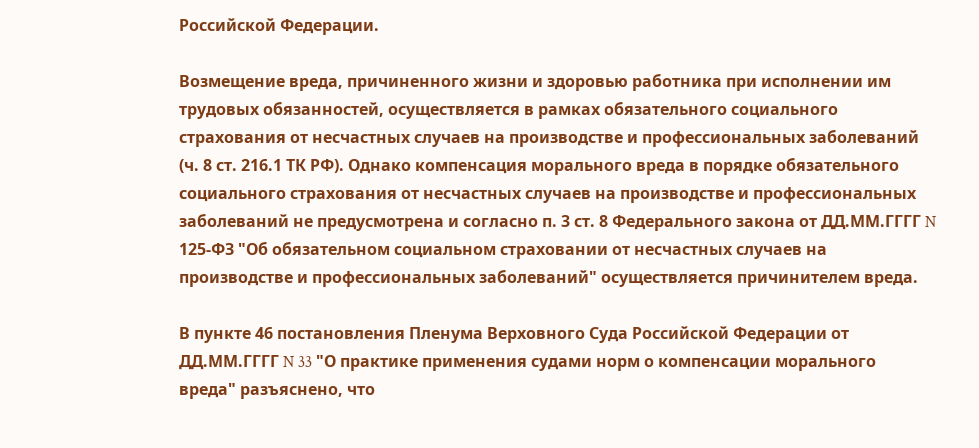Российской Федерации.

Возмещение вреда, причиненного жизни и здоровью работника при исполнении им трудовых обязанностей, осуществляется в рамках обязательного социального страхования от несчастных случаев на производстве и профессиональных заболеваний (ч. 8 ст. 216.1 ТК РФ). Однако компенсация морального вреда в порядке обязательного социального страхования от несчастных случаев на производстве и профессиональных заболеваний не предусмотрена и согласно п. 3 ст. 8 Федерального закона от ДД.ММ.ГГГГ N 125-ФЗ "Об обязательном социальном страховании от несчастных случаев на производстве и профессиональных заболеваний" осуществляется причинителем вреда.

В пункте 46 постановления Пленума Верховного Суда Российской Федерации от ДД.ММ.ГГГГ N 33 "О практике применения судами норм о компенсации морального вреда" разъяснено, что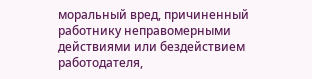моральный вред, причиненный работнику неправомерными действиями или бездействием работодателя,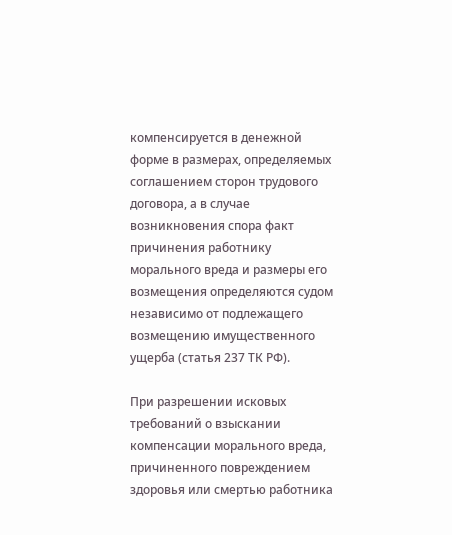компенсируется в денежной форме в размерах, определяемых соглашением сторон трудового договора, а в случае возникновения спора факт причинения работнику морального вреда и размеры его возмещения определяются судом независимо от подлежащего возмещению имущественного ущерба (статья 237 ТК РФ).

При разрешении исковых требований о взыскании компенсации морального вреда, причиненного повреждением здоровья или смертью работника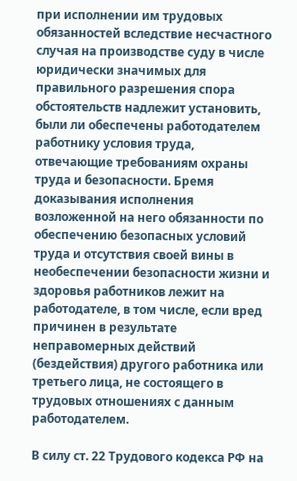при исполнении им трудовых обязанностей вследствие несчастного случая на производстве суду в числе юридически значимых для правильного разрешения спора обстоятельств надлежит установить, были ли обеспечены работодателем работнику условия труда, отвечающие требованиям охраны труда и безопасности. Бремя доказывания исполнения возложенной на него обязанности по обеспечению безопасных условий труда и отсутствия своей вины в необеспечении безопасности жизни и здоровья работников лежит на работодателе, в том числе, если вред причинен в результате неправомерных действий (бездействия) другого работника или третьего лица, не состоящего в трудовых отношениях с данным работодателем.

В силу ст. 22 Трудового кодекса РФ на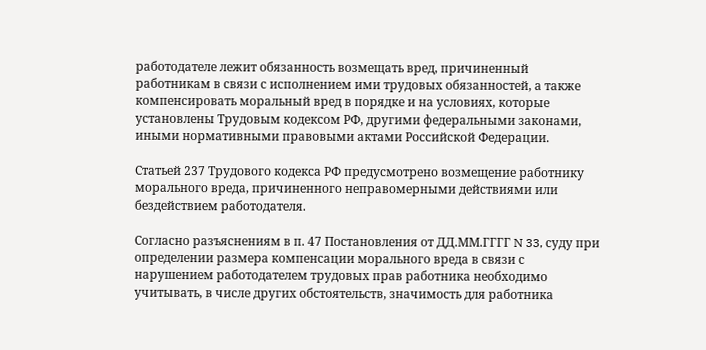работодателе лежит обязанность возмещать вред, причиненный работникам в связи с исполнением ими трудовых обязанностей, а также компенсировать моральный вред в порядке и на условиях, которые установлены Трудовым кодексом РФ, другими федеральными законами, иными нормативными правовыми актами Российской Федерации.

Статьей 237 Трудового кодекса РФ предусмотрено возмещение работнику морального вреда, причиненного неправомерными действиями или бездействием работодателя.

Согласно разъяснениям в п. 47 Постановления от ДД.ММ.ГГГГ N 33, суду при определении размера компенсации морального вреда в связи с нарушением работодателем трудовых прав работника необходимо учитывать, в числе других обстоятельств, значимость для работника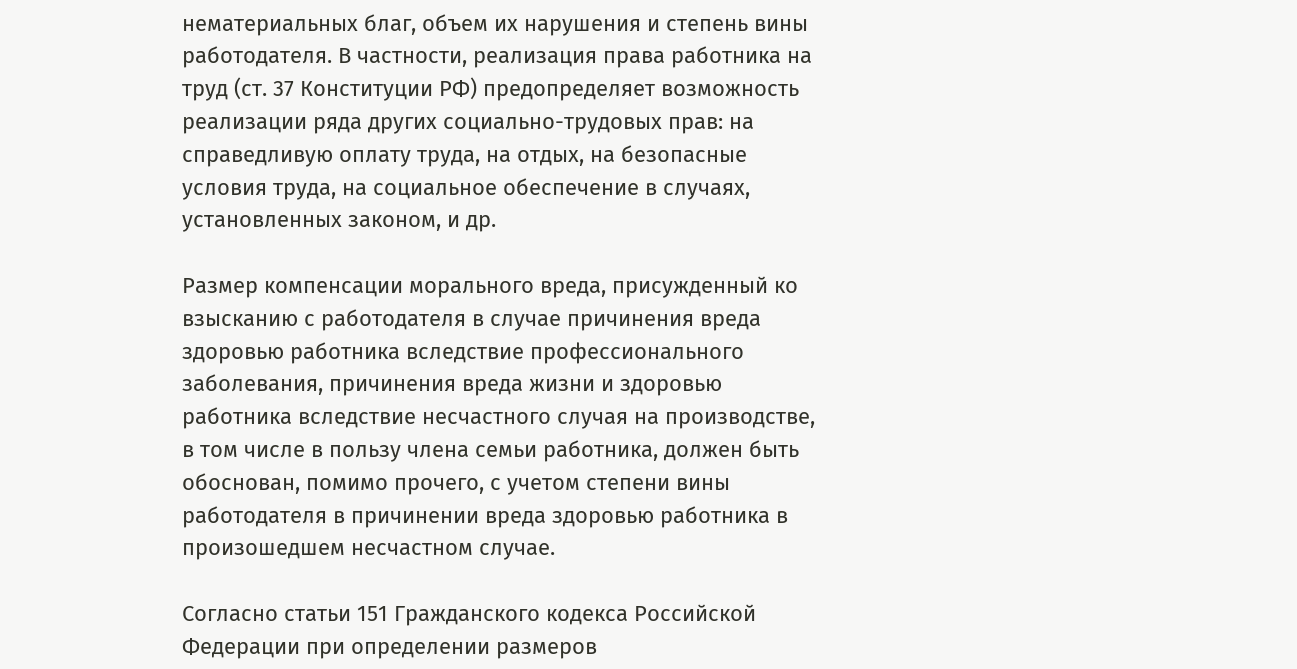нематериальных благ, объем их нарушения и степень вины работодателя. В частности, реализация права работника на труд (ст. 37 Конституции РФ) предопределяет возможность реализации ряда других социально-трудовых прав: на справедливую оплату труда, на отдых, на безопасные условия труда, на социальное обеспечение в случаях, установленных законом, и др.

Размер компенсации морального вреда, присужденный ко взысканию с работодателя в случае причинения вреда здоровью работника вследствие профессионального заболевания, причинения вреда жизни и здоровью работника вследствие несчастного случая на производстве, в том числе в пользу члена семьи работника, должен быть обоснован, помимо прочего, с учетом степени вины работодателя в причинении вреда здоровью работника в произошедшем несчастном случае.

Согласно статьи 151 Гражданского кодекса Российской Федерации при определении размеров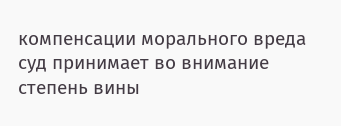компенсации морального вреда суд принимает во внимание степень вины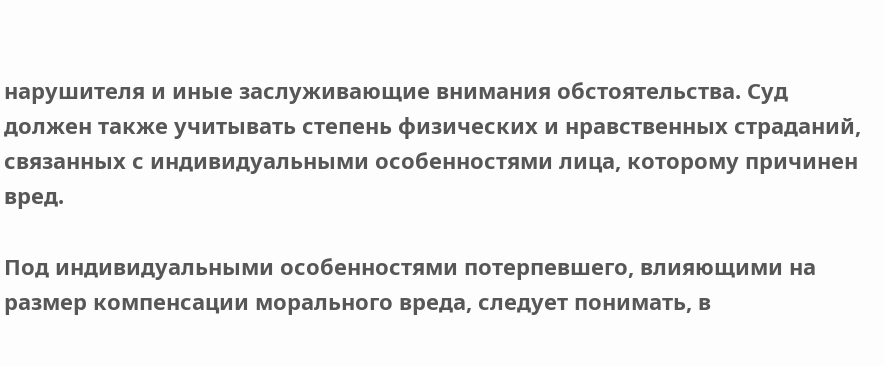нарушителя и иные заслуживающие внимания обстоятельства. Суд должен также учитывать степень физических и нравственных страданий, связанных с индивидуальными особенностями лица, которому причинен вред.

Под индивидуальными особенностями потерпевшего, влияющими на размер компенсации морального вреда, следует понимать, в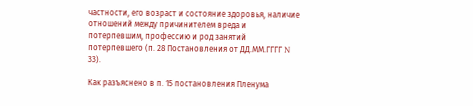частности, его возраст и состояние здоровья, наличие отношений между причинителем вреда и потерпевшим, профессию и род занятий потерпевшего (п. 28 Постановления от ДД.ММ.ГГГГ N 33).

Как разъяснено в п. 15 постановления Пленума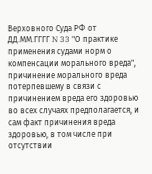Верховного Суда РФ от ДД.ММ.ГГГГ N 33 "О практике применения судами норм о компенсации морального вреда", причинение морального вреда потерпевшему в связи с причинением вреда его здоровью во всех случаях предполагается, и сам факт причинения вреда здоровью, в том числе при отсутствии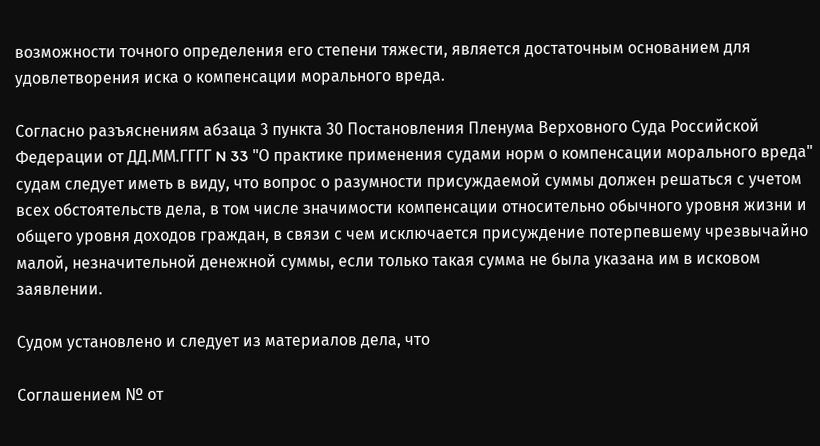возможности точного определения его степени тяжести, является достаточным основанием для удовлетворения иска о компенсации морального вреда.

Согласно разъяснениям абзаца 3 пункта 30 Постановления Пленума Верховного Суда Российской Федерации от ДД.ММ.ГГГГ N 33 "О практике применения судами норм о компенсации морального вреда" судам следует иметь в виду, что вопрос о разумности присуждаемой суммы должен решаться с учетом всех обстоятельств дела, в том числе значимости компенсации относительно обычного уровня жизни и общего уровня доходов граждан, в связи с чем исключается присуждение потерпевшему чрезвычайно малой, незначительной денежной суммы, если только такая сумма не была указана им в исковом заявлении.

Судом установлено и следует из материалов дела, что

Соглашением № от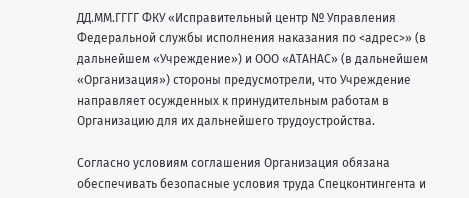ДД.ММ.ГГГГ ФКУ «Исправительный центр № Управления Федеральной службы исполнения наказания по <адрес>» (в дальнейшем «Учреждение») и ООО «АТАНАС» (в дальнейшем «Организация») стороны предусмотрели, что Учреждение направляет осужденных к принудительным работам в Организацию для их дальнейшего трудоустройства.

Согласно условиям соглашения Организация обязана обеспечивать безопасные условия труда Спецконтингента и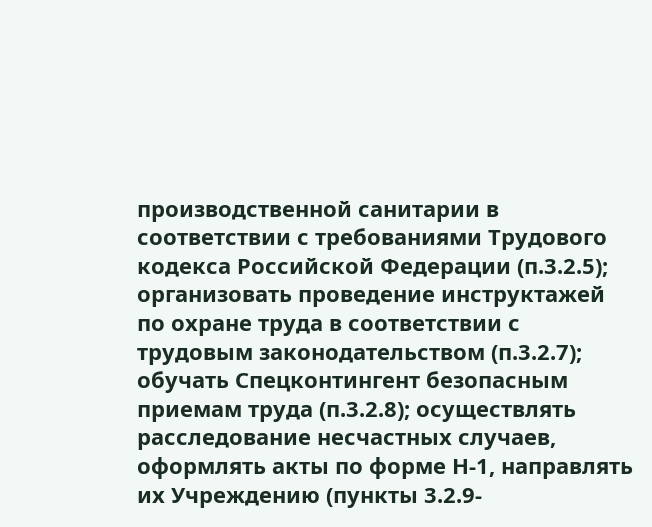производственной санитарии в соответствии с требованиями Трудового кодекса Российской Федерации (п.3.2.5); организовать проведение инструктажей по охране труда в соответствии с трудовым законодательством (п.3.2.7); обучать Спецконтингент безопасным приемам труда (п.3.2.8); осуществлять расследование несчастных случаев, оформлять акты по форме Н-1, направлять их Учреждению (пункты 3.2.9-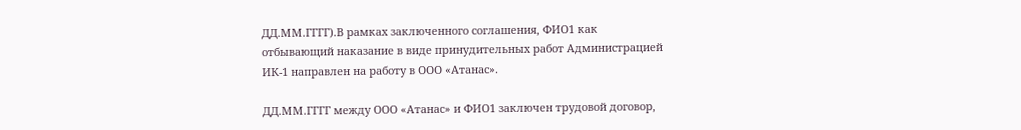ДД.ММ.ГГГГ).В рамках заключенного соглашения, ФИО1 как отбывающий наказание в виде принудительных работ Администрацией ИК-1 направлен на работу в ООО «Атанас».

ДД.ММ.ГГГГ между ООО «Атанас» и ФИО1 заключен трудовой договор,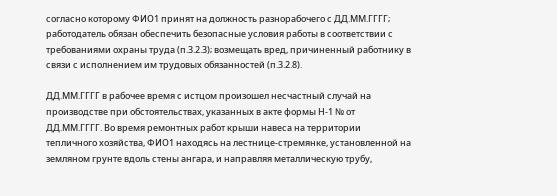согласно которому ФИО1 принят на должность разнорабочего с ДД.ММ.ГГГГ; работодатель обязан обеспечить безопасные условия работы в соответствии с требованиями охраны труда (п.3.2.3); возмещать вред, причиненный работнику в связи с исполнением им трудовых обязанностей (п.3.2.8).

ДД.ММ.ГГГГ в рабочее время с истцом произошел несчастный случай на производстве при обстоятельствах, указанных в акте формы Н-1 № от ДД.ММ.ГГГГ. Во время ремонтных работ крыши навеса на территории тепличного хозяйства, ФИО1 находясь на лестнице-стремянке, установленной на земляном грунте вдоль стены ангара, и направляя металлическую трубу,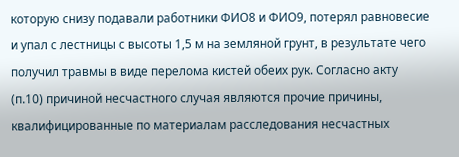которую снизу подавали работники ФИО8 и ФИО9, потерял равновесие и упал с лестницы с высоты 1,5 м на земляной грунт, в результате чего получил травмы в виде перелома кистей обеих рук. Согласно акту (п.10) причиной несчастного случая являются прочие причины, квалифицированные по материалам расследования несчастных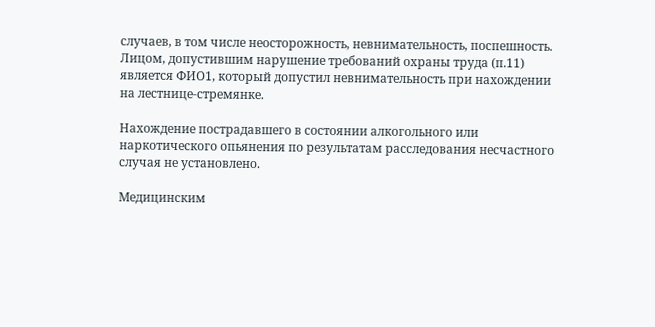случаев, в том числе неосторожность, невнимательность, поспешность. Лицом, допустившим нарушение требований охраны труда (п.11) является ФИО1, который допустил невнимательность при нахождении на лестнице-стремянке.

Нахождение пострадавшего в состоянии алкогольного или наркотического опьянения по результатам расследования несчастного случая не установлено.

Медицинским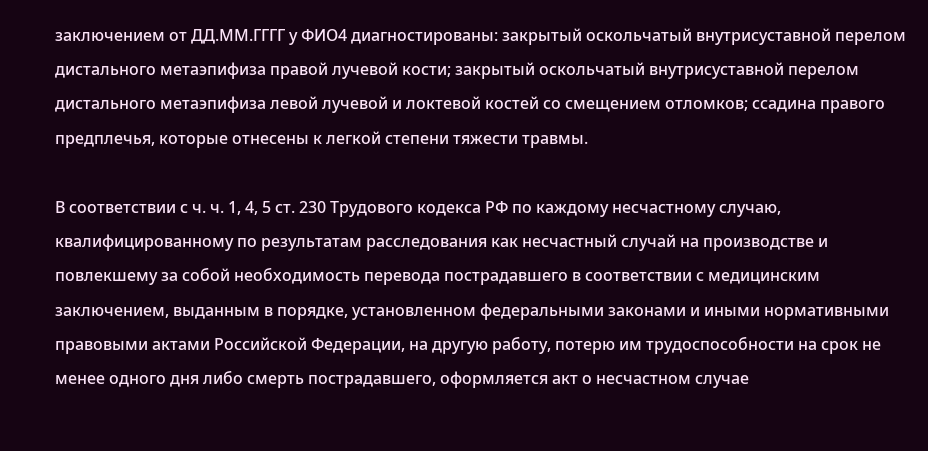заключением от ДД.ММ.ГГГГ у ФИО4 диагностированы: закрытый оскольчатый внутрисуставной перелом дистального метаэпифиза правой лучевой кости; закрытый оскольчатый внутрисуставной перелом дистального метаэпифиза левой лучевой и локтевой костей со смещением отломков; ссадина правого предплечья, которые отнесены к легкой степени тяжести травмы.

В соответствии с ч. ч. 1, 4, 5 ст. 230 Трудового кодекса РФ по каждому несчастному случаю, квалифицированному по результатам расследования как несчастный случай на производстве и повлекшему за собой необходимость перевода пострадавшего в соответствии с медицинским заключением, выданным в порядке, установленном федеральными законами и иными нормативными правовыми актами Российской Федерации, на другую работу, потерю им трудоспособности на срок не менее одного дня либо смерть пострадавшего, оформляется акт о несчастном случае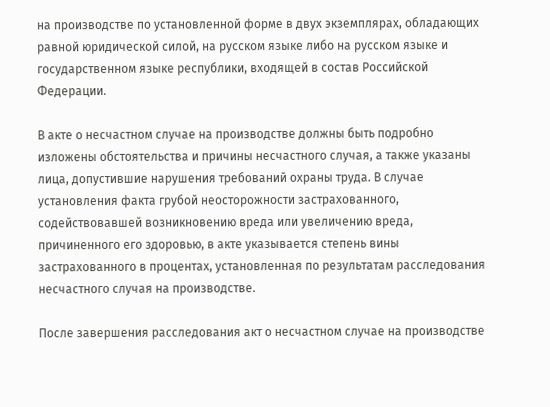на производстве по установленной форме в двух экземплярах, обладающих равной юридической силой, на русском языке либо на русском языке и государственном языке республики, входящей в состав Российской Федерации.

В акте о несчастном случае на производстве должны быть подробно изложены обстоятельства и причины несчастного случая, а также указаны лица, допустившие нарушения требований охраны труда. В случае установления факта грубой неосторожности застрахованного, содействовавшей возникновению вреда или увеличению вреда, причиненного его здоровью, в акте указывается степень вины застрахованного в процентах, установленная по результатам расследования несчастного случая на производстве.

После завершения расследования акт о несчастном случае на производстве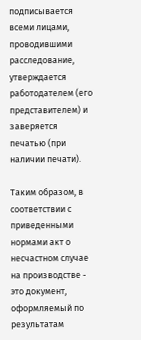подписывается всеми лицами, проводившими расследование, утверждается работодателем (его представителем) и заверяется печатью (при наличии печати).

Таким образом, в соответствии с приведенными нормами акт о несчастном случае на производстве - это документ, оформляемый по результатам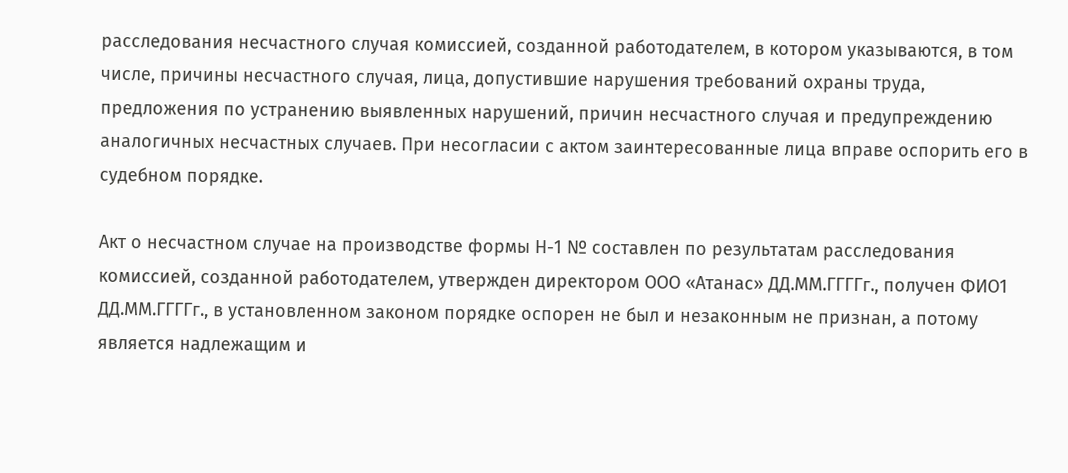расследования несчастного случая комиссией, созданной работодателем, в котором указываются, в том числе, причины несчастного случая, лица, допустившие нарушения требований охраны труда, предложения по устранению выявленных нарушений, причин несчастного случая и предупреждению аналогичных несчастных случаев. При несогласии с актом заинтересованные лица вправе оспорить его в судебном порядке.

Акт о несчастном случае на производстве формы Н-1 № составлен по результатам расследования комиссией, созданной работодателем, утвержден директором ООО «Атанас» ДД.ММ.ГГГГг., получен ФИО1 ДД.ММ.ГГГГг., в установленном законом порядке оспорен не был и незаконным не признан, а потому является надлежащим и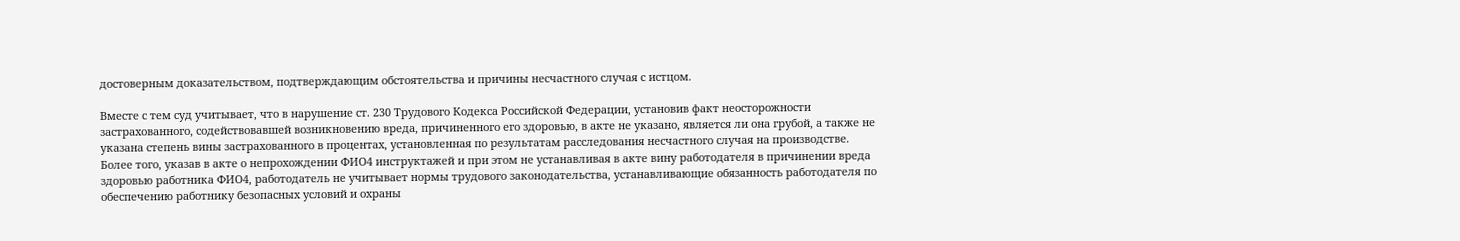достоверным доказательством, подтверждающим обстоятельства и причины несчастного случая с истцом.

Вместе с тем суд учитывает, что в нарушение ст. 230 Трудового Кодекса Российской Федерации, установив факт неосторожности застрахованного, содействовавшей возникновению вреда, причиненного его здоровью, в акте не указано, является ли она грубой, а также не указана степень вины застрахованного в процентах, установленная по результатам расследования несчастного случая на производстве. Более того, указав в акте о непрохождении ФИО4 инструктажей и при этом не устанавливая в акте вину работодателя в причинении вреда здоровью работника ФИО4, работодатель не учитывает нормы трудового законодательства, устанавливающие обязанность работодателя по обеспечению работнику безопасных условий и охраны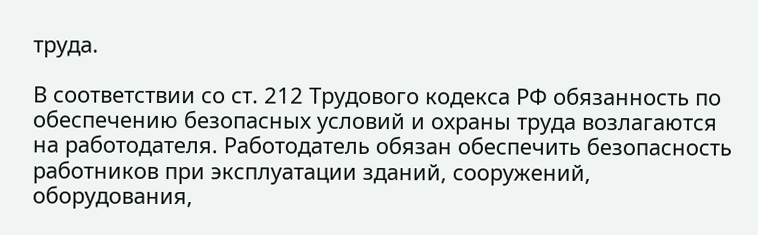труда.

В соответствии со ст. 212 Трудового кодекса РФ обязанность по обеспечению безопасных условий и охраны труда возлагаются на работодателя. Работодатель обязан обеспечить безопасность работников при эксплуатации зданий, сооружений, оборудования,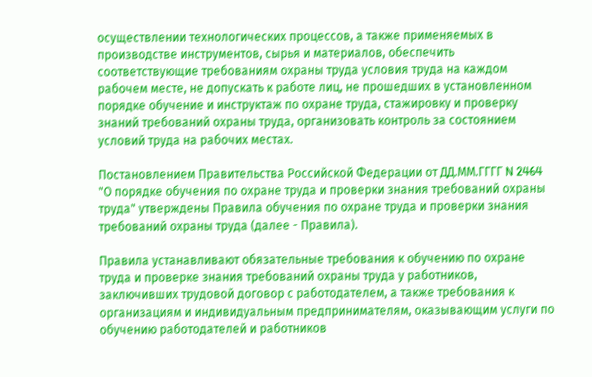осуществлении технологических процессов, а также применяемых в производстве инструментов, сырья и материалов, обеспечить соответствующие требованиям охраны труда условия труда на каждом рабочем месте, не допускать к работе лиц, не прошедших в установленном порядке обучение и инструктаж по охране труда, стажировку и проверку знаний требований охраны труда, организовать контроль за состоянием условий труда на рабочих местах.

Постановлением Правительства Российской Федерации от ДД.ММ.ГГГГ N 2464 "О порядке обучения по охране труда и проверки знания требований охраны труда" утверждены Правила обучения по охране труда и проверки знания требований охраны труда (далее - Правила).

Правила устанавливают обязательные требования к обучению по охране труда и проверке знания требований охраны труда у работников, заключивших трудовой договор с работодателем, а также требования к организациям и индивидуальным предпринимателям, оказывающим услуги по обучению работодателей и работников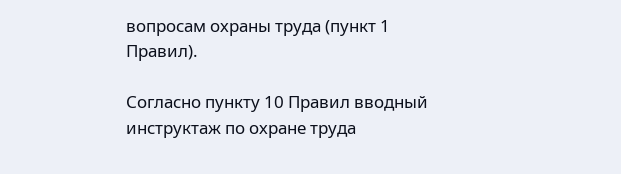вопросам охраны труда (пункт 1 Правил).

Согласно пункту 10 Правил вводный инструктаж по охране труда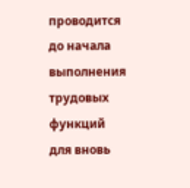проводится до начала выполнения трудовых функций для вновь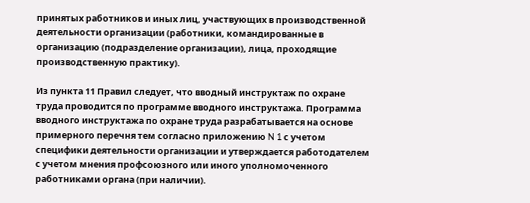принятых работников и иных лиц, участвующих в производственной деятельности организации (работники, командированные в организацию (подразделение организации), лица, проходящие производственную практику).

Из пункта 11 Правил следует, что вводный инструктаж по охране труда проводится по программе вводного инструктажа. Программа вводного инструктажа по охране труда разрабатывается на основе примерного перечня тем согласно приложению N 1 с учетом специфики деятельности организации и утверждается работодателем с учетом мнения профсоюзного или иного уполномоченного работниками органа (при наличии).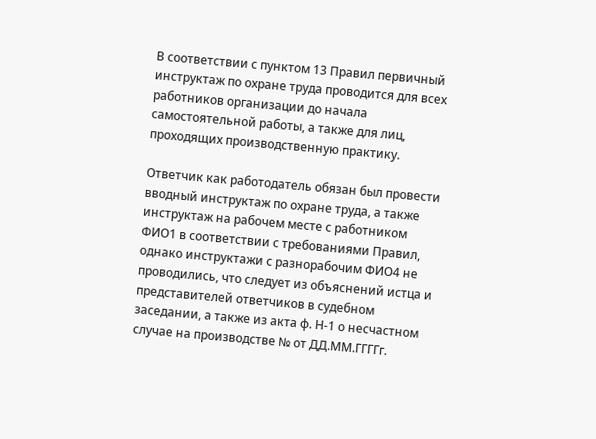В соответствии с пунктом 13 Правил первичный инструктаж по охране труда проводится для всех работников организации до начала самостоятельной работы, а также для лиц, проходящих производственную практику.

Ответчик как работодатель обязан был провести вводный инструктаж по охране труда, а также инструктаж на рабочем месте с работником ФИО1 в соответствии с требованиями Правил, однако инструктажи с разнорабочим ФИО4 не проводились, что следует из объяснений истца и представителей ответчиков в судебном заседании, а также из акта ф. Н-1 о несчастном случае на производстве № от ДД.ММ.ГГГГг.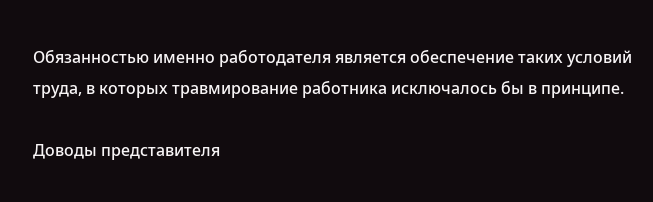Обязанностью именно работодателя является обеспечение таких условий труда, в которых травмирование работника исключалось бы в принципе.

Доводы представителя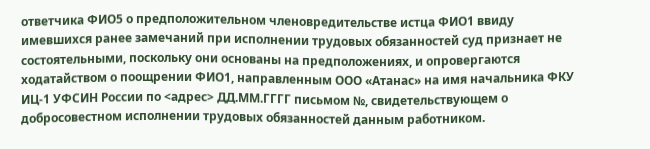ответчика ФИО5 о предположительном членовредительстве истца ФИО1 ввиду имевшихся ранее замечаний при исполнении трудовых обязанностей суд признает не состоятельными, поскольку они основаны на предположениях, и опровергаются ходатайством о поощрении ФИО1, направленным ООО «Атанас» на имя начальника ФКУ ИЦ-1 УФСИН России по <адрес> ДД.ММ.ГГГГ письмом №, свидетельствующем о добросовестном исполнении трудовых обязанностей данным работником.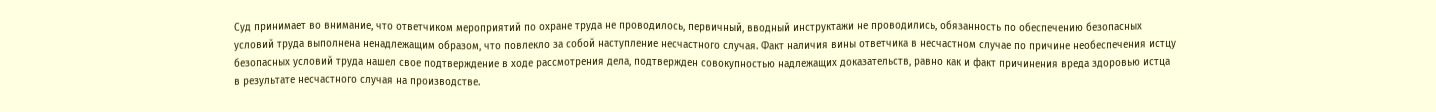Суд принимает во внимание, что ответчиком мероприятий по охране труда не проводилось, первичный, вводный инструктажи не проводились, обязанность по обеспечению безопасных условий труда выполнена ненадлежащим образом, что повлекло за собой наступление несчастного случая. Факт наличия вины ответчика в несчастном случае по причине необеспечения истцу безопасных условий труда нашел свое подтверждение в ходе рассмотрения дела, подтвержден совокупностью надлежащих доказательств, равно как и факт причинения вреда здоровью истца в результате несчастного случая на производстве.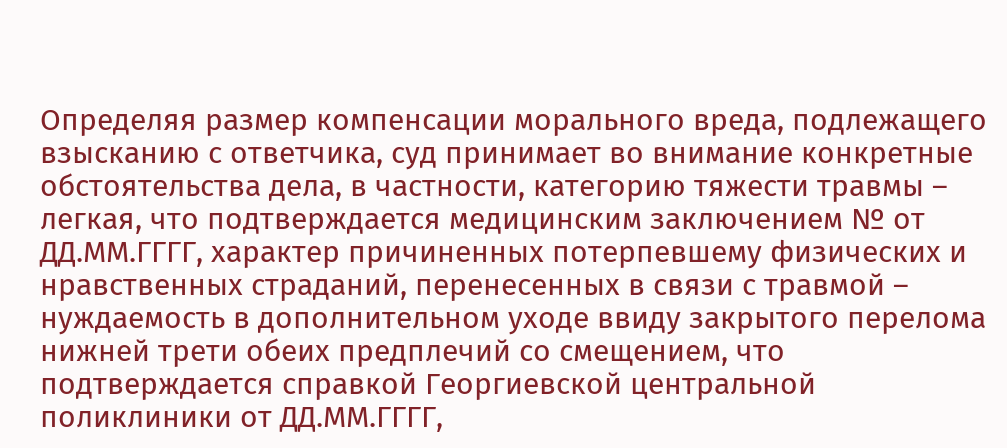Определяя размер компенсации морального вреда, подлежащего взысканию с ответчика, суд принимает во внимание конкретные обстоятельства дела, в частности, категорию тяжести травмы – легкая, что подтверждается медицинским заключением № от ДД.ММ.ГГГГ, характер причиненных потерпевшему физических и нравственных страданий, перенесенных в связи с травмой – нуждаемость в дополнительном уходе ввиду закрытого перелома нижней трети обеих предплечий со смещением, что подтверждается справкой Георгиевской центральной поликлиники от ДД.ММ.ГГГГ,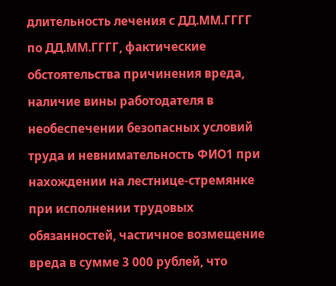длительность лечения с ДД.ММ.ГГГГ по ДД.ММ.ГГГГ, фактические обстоятельства причинения вреда, наличие вины работодателя в необеспечении безопасных условий труда и невнимательность ФИО1 при нахождении на лестнице-стремянке при исполнении трудовых обязанностей, частичное возмещение вреда в сумме 3 000 рублей, что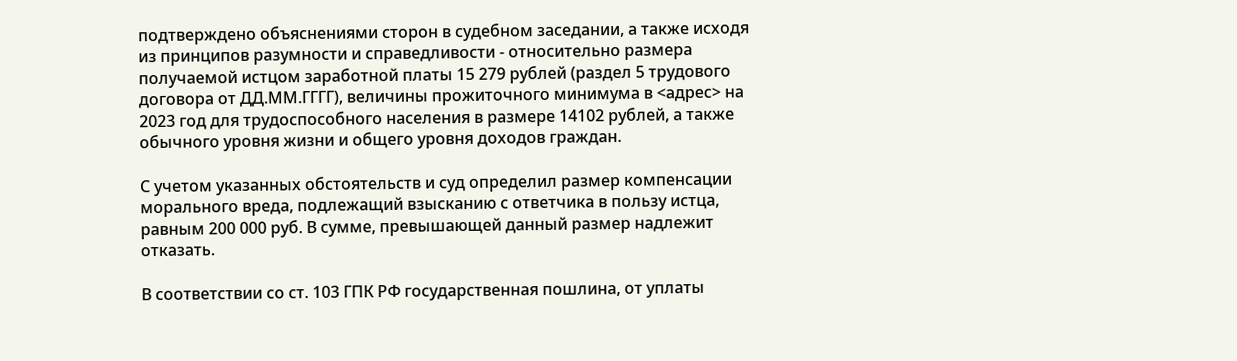подтверждено объяснениями сторон в судебном заседании, а также исходя из принципов разумности и справедливости - относительно размера получаемой истцом заработной платы 15 279 рублей (раздел 5 трудового договора от ДД.ММ.ГГГГ), величины прожиточного минимума в <адрес> на 2023 год для трудоспособного населения в размере 14102 рублей, а также обычного уровня жизни и общего уровня доходов граждан.

С учетом указанных обстоятельств и суд определил размер компенсации морального вреда, подлежащий взысканию с ответчика в пользу истца, равным 200 000 руб. В сумме, превышающей данный размер надлежит отказать.

В соответствии со ст. 103 ГПК РФ государственная пошлина, от уплаты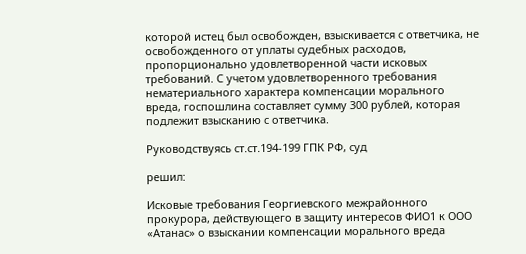которой истец был освобожден, взыскивается с ответчика, не освобожденного от уплаты судебных расходов, пропорционально удовлетворенной части исковых требований. С учетом удовлетворенного требования нематериального характера компенсации морального вреда, госпошлина составляет сумму 300 рублей, которая подлежит взысканию с ответчика.

Руководствуясь ст.ст.194-199 ГПК РФ, суд

решил:

Исковые требования Георгиевского межрайонного прокурора, действующего в защиту интересов ФИО1 к ООО «Атанас» о взыскании компенсации морального вреда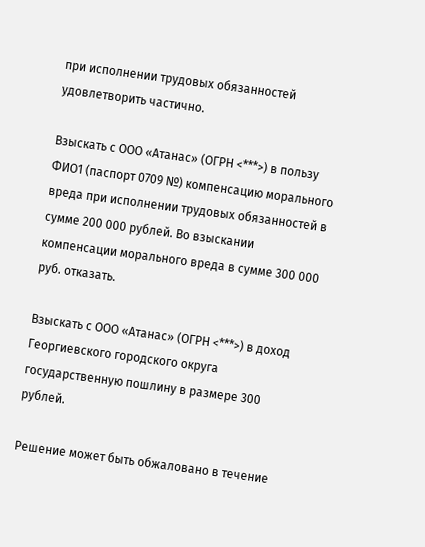при исполнении трудовых обязанностей удовлетворить частично.

Взыскать с ООО «Атанас» (ОГРН <***>) в пользу ФИО1 (паспорт 0709 №) компенсацию морального вреда при исполнении трудовых обязанностей в сумме 200 000 рублей. Во взыскании компенсации морального вреда в сумме 300 000 руб. отказать.

Взыскать с ООО «Атанас» (ОГРН <***>) в доход Георгиевского городского округа государственную пошлину в размере 300 рублей.

Решение может быть обжаловано в течение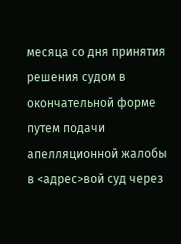месяца со дня принятия решения судом в окончательной форме путем подачи апелляционной жалобы в <адрес>вой суд через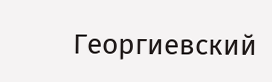Георгиевский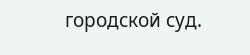городской суд.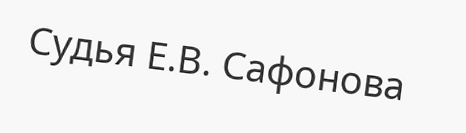Судья Е.В. Сафонова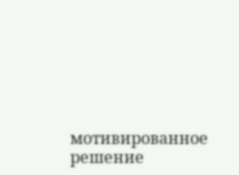мотивированное решение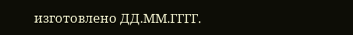изготовлено ДД.ММ.ГГГГ.